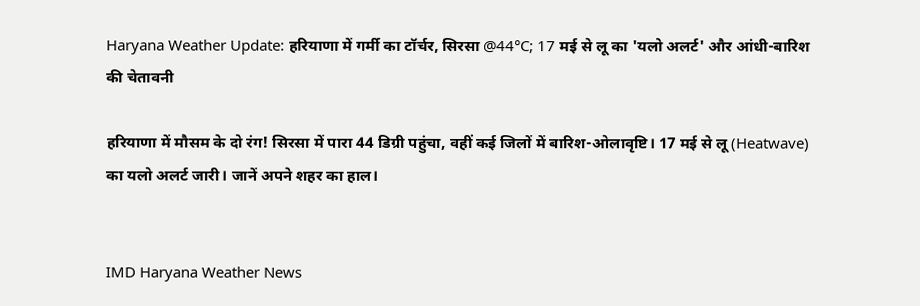Haryana Weather Update: हरियाणा में गर्मी का टॉर्चर, सिरसा @44°C; 17 मई से लू का 'यलो अलर्ट' और आंधी-बारिश की चेतावनी

हरियाणा में मौसम के दो रंग! सिरसा में पारा 44 डिग्री पहुंचा, वहीं कई जिलों में बारिश-ओलावृष्टि। 17 मई से लू (Heatwave) का यलो अलर्ट जारी। जानें अपने शहर का हाल।


IMD Haryana Weather News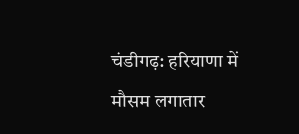चंडीगढ़: हरियाणा में मौसम लगातार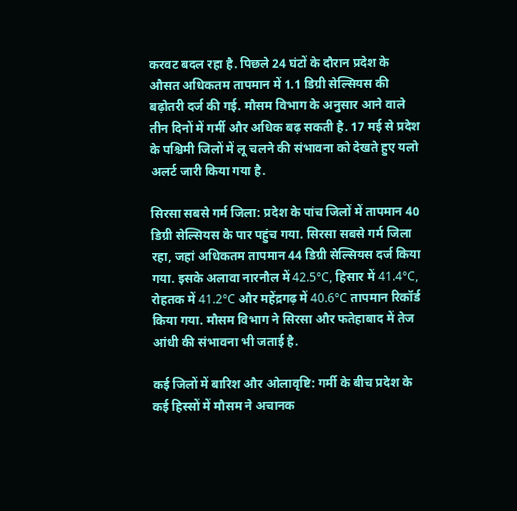करवट बदल रहा है. पिछले 24 घंटों के दौरान प्रदेश के औसत अधिकतम तापमान में 1.1 डिग्री सेल्सियस की बढ़ोतरी दर्ज की गई. मौसम विभाग के अनुसार आने वाले तीन दिनों में गर्मी और अधिक बढ़ सकती है. 17 मई से प्रदेश के पश्चिमी जिलों में लू चलने की संभावना को देखते हुए यलो अलर्ट जारी किया गया है.

सिरसा सबसे गर्म जिला: प्रदेश के पांच जिलों में तापमान 40 डिग्री सेल्सियस के पार पहुंच गया. सिरसा सबसे गर्म जिला रहा, जहां अधिकतम तापमान 44 डिग्री सेल्सियस दर्ज किया गया. इसके अलावा नारनौल में 42.5°C, हिसार में 41.4°C, रोहतक में 41.2°C और महेंद्रगढ़ में 40.6°C तापमान रिकॉर्ड किया गया. मौसम विभाग ने सिरसा और फतेहाबाद में तेज आंधी की संभावना भी जताई है.

कई जिलों में बारिश और ओलावृष्टि: गर्मी के बीच प्रदेश के कई हिस्सों में मौसम ने अचानक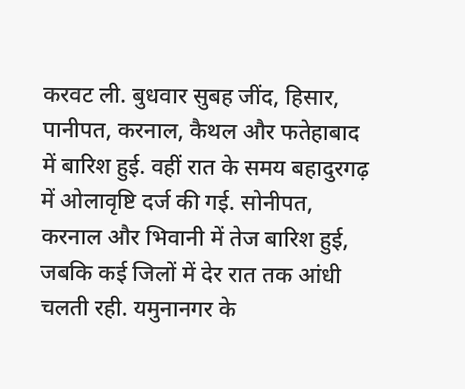करवट ली. बुधवार सुबह जींद, हिसार, पानीपत, करनाल, कैथल और फतेहाबाद में बारिश हुई. वहीं रात के समय बहादुरगढ़ में ओलावृष्टि दर्ज की गई. सोनीपत, करनाल और भिवानी में तेज बारिश हुई, जबकि कई जिलों में देर रात तक आंधी चलती रही. यमुनानगर के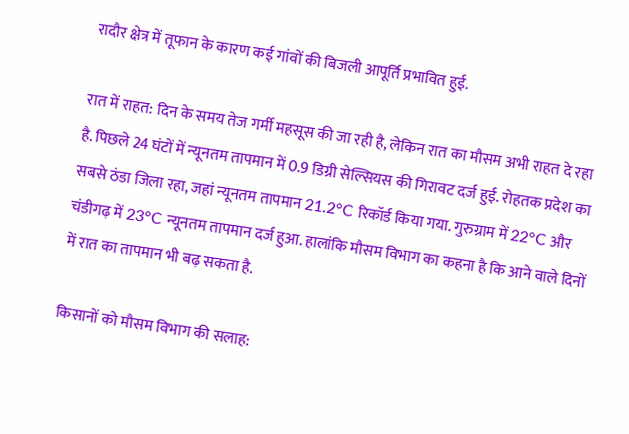रादौर क्षेत्र में तूफान के कारण कई गांवों की बिजली आपूर्ति प्रभावित हुई.

रात में राहत: दिन के समय तेज गर्मी महसूस की जा रही है, लेकिन रात का मौसम अभी राहत दे रहा है. पिछले 24 घंटों में न्यूनतम तापमान में 0.9 डिग्री सेल्सियस की गिरावट दर्ज हुई. रोहतक प्रदेश का सबसे ठंडा जिला रहा, जहां न्यूनतम तापमान 21.2°C रिकॉर्ड किया गया. गुरुग्राम में 22°C और चंडीगढ़ में 23°C न्यूनतम तापमान दर्ज हुआ. हालांकि मौसम विभाग का कहना है कि आने वाले दिनों में रात का तापमान भी बढ़ सकता है.

किसानों को मौसम विभाग की सलाह: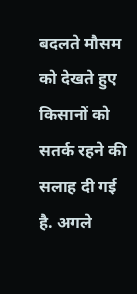बदलते मौसम को देखते हुए किसानों को सतर्क रहने की सलाह दी गई है. अगले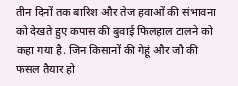तीन दिनों तक बारिश और तेज हवाओं की संभावना को देखते हुए कपास की बुवाई फिलहाल टालने को कहा गया है. जिन किसानों की गेहूं और जौ की फसल तैयार हो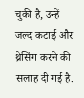चुकी है, उन्हें जल्द कटाई और थ्रेसिंग करने की सलाह दी गई है.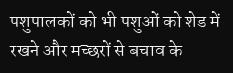पशुपालकों को भी पशुओं को शेड में रखने और मच्छरों से बचाव के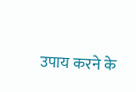उपाय करने के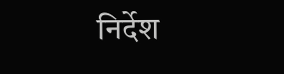निर्देश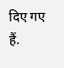दिए गए हैं.